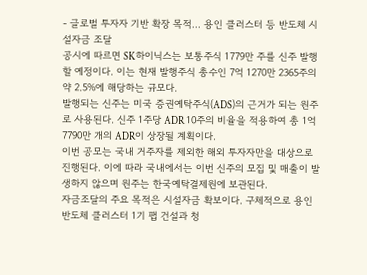- 글로벌 투자자 기반 확장 목적... 용인 클러스터 등 반도체 시설자금 조달
공시에 따르면 SK하이닉스는 보통주식 1779만 주를 신주 발행할 예정이다. 이는 현재 발행주식 총수인 7억 1270만 2365주의 약 2.5%에 해당하는 규모다.
발행되는 신주는 미국 증권예탁주식(ADS)의 근거가 되는 원주로 사용된다. 신주 1주당 ADR 10주의 비율을 적용하여 총 1억 7790만 개의 ADR이 상장될 계획이다.
이번 공모는 국내 거주자를 제외한 해외 투자자만을 대상으로 진행된다. 이에 따라 국내에서는 이번 신주의 모집 및 매출이 발생하지 않으며 원주는 한국예탁결제원에 보관된다.
자금조달의 주요 목적은 시설자금 확보이다. 구체적으로 용인 반도체 클러스터 1기 팹 건설과 청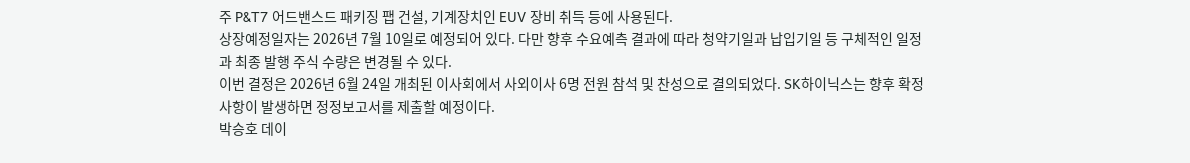주 P&T7 어드밴스드 패키징 팹 건설, 기계장치인 EUV 장비 취득 등에 사용된다.
상장예정일자는 2026년 7월 10일로 예정되어 있다. 다만 향후 수요예측 결과에 따라 청약기일과 납입기일 등 구체적인 일정과 최종 발행 주식 수량은 변경될 수 있다.
이번 결정은 2026년 6월 24일 개최된 이사회에서 사외이사 6명 전원 참석 및 찬성으로 결의되었다. SK하이닉스는 향후 확정 사항이 발생하면 정정보고서를 제출할 예정이다.
박승호 데이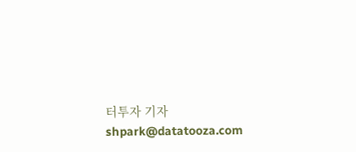터투자 기자 shpark@datatooza.com